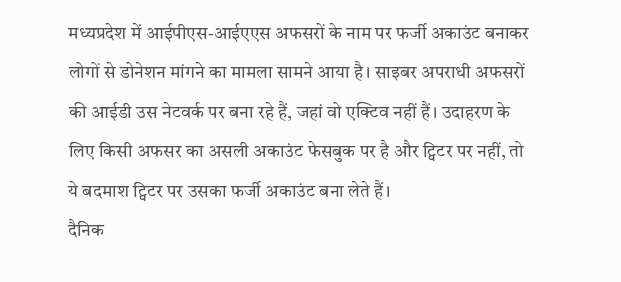मध्यप्रदेश में आईपीएस-आईएएस अफसरों के नाम पर फर्जी अकाउंट बनाकर लोगों से डोनेशन मांगने का मामला सामने आया है। साइबर अपराधी अफसरों की आईडी उस नेटवर्क पर बना रहे हैं, जहां वो एक्टिव नहीं हैं। उदाहरण के लिए किसी अफसर का असली अकाउंट फेसबुक पर है और ट्विटर पर नहीं, तो ये बदमाश ट्विटर पर उसका फर्जी अकाउंट बना लेते हैं।
दैनिक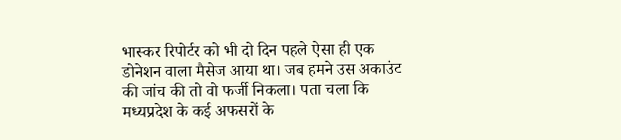भास्कर रिपोर्टर को भी दो दिन पहले ऐसा ही एक डोनेशन वाला मैसेज आया था। जब हमने उस अकाउंट की जांच की तो वो फर्जी निकला। पता चला कि मध्यप्रदेश के कई अफसरों के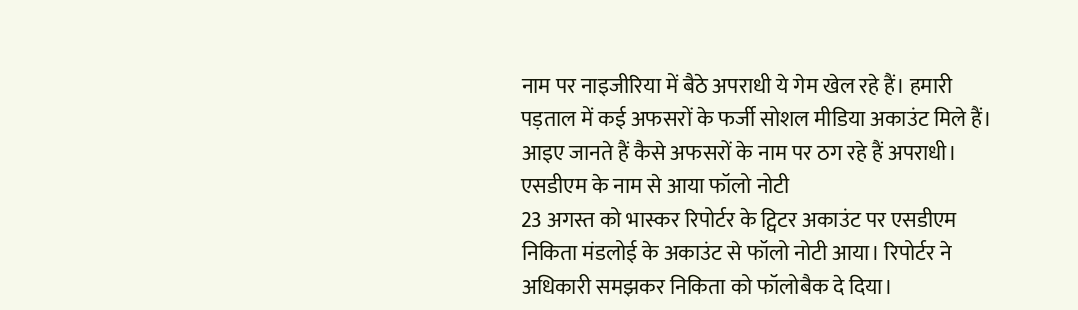नाम पर नाइजीरिया में बैठे अपराधी ये गेम खेल रहे हैं। हमारी पड़ताल में कई अफसरों के फर्जी सोशल मीडिया अकाउंट मिले हैं। आइए जानते हैं कैसे अफसरों के नाम पर ठग रहे हैं अपराधी।
एसडीएम के नाम से आया फॉलो नोटी
23 अगस्त को भास्कर रिपोर्टर के ट्विटर अकाउंट पर एसडीएम निकिता मंडलोई के अकाउंट से फॉलो नोटी आया। रिपोर्टर ने अधिकारी समझकर निकिता को फॉलोबैक दे दिया।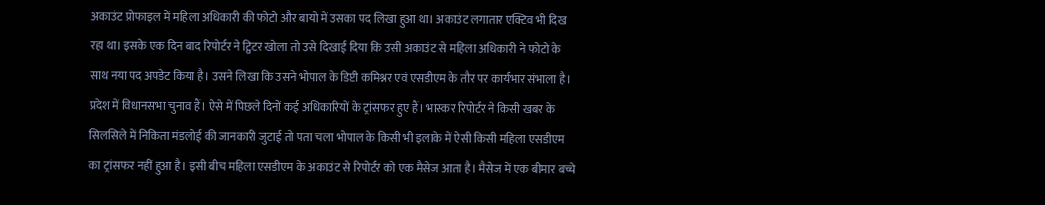अकाउंट प्रोफाइल में महिला अधिकारी की फोटो और बायो में उसका पद लिखा हुआ था। अकाउंट लगातार एक्टिव भी दिख रहा था। इसके एक दिन बाद रिपोर्टर ने ट्विटर खोला तो उसे दिखाई दिया कि उसी अकाउंट से महिला अधिकारी ने फोटो के साथ नया पद अपडेट किया है। उसने लिखा कि उसने भोपाल के डिप्टी कमिश्नर एवं एसडीएम के तौर पर कार्यभार संभाला है।
प्रदेश में विधानसभा चुनाव हैं। ऐसे में पिछले दिनों कई अधिकारियों के ट्रांसफर हुए हैं। भास्कर रिपोर्टर ने किसी खबर के सिलसिले में निकिता मंडलोई की जानकारी जुटाई तो पता चला भोपाल के किसी भी इलाके में ऐसी किसी महिला एसडीएम का ट्रांसफर नहीं हुआ है। इसी बीच महिला एसडीएम के अकाउंट से रिपोर्टर को एक मैसेज आता है। मैसेज में एक बीमार बच्चे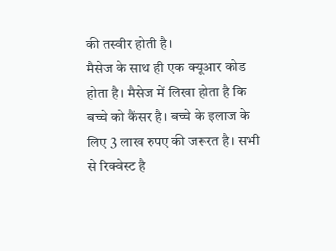की तस्वीर होती है।
मैसेज के साथ ही एक क्यूआर कोड होता है। मैसेज में लिखा होता है कि बच्चे को कैंसर है। बच्चे के इलाज के लिए 3 लाख रुपए की जरूरत है। सभी से रिक्वेस्ट है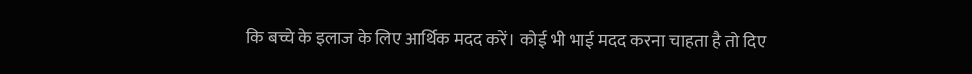कि बच्चे के इलाज के लिए आर्थिक मदद करें। कोई भी भाई मदद करना चाहता है तो दिए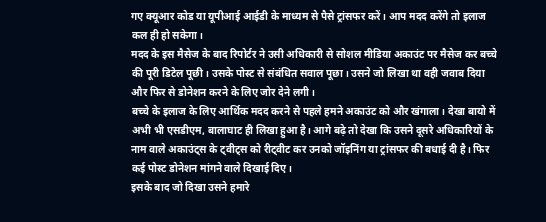गए क्यूआर कोड या यूपीआई आईडी के माध्यम से पैसे ट्रांसफर करें। आप मदद करेंगे तो इलाज कल ही हो सकेगा।
मदद के इस मैसेज के बाद रिपोर्टर ने उसी अधिकारी से सोशल मीडिया अकाउंट पर मैसेज कर बच्चे की पूरी डिटेल पूछी। उसके पोस्ट से संबंधित सवाल पूछा। उसने जो लिखा था वही जवाब दिया और फिर से डोनेशन करने के लिए जोर देने लगी।
बच्चे के इलाज के लिए आर्थिक मदद करने से पहले हमने अकाउंट को और खंगाला। देखा बायो में अभी भी एसडीएम, बालाघाट ही लिखा हुआ है। आगे बढ़े तो देखा कि उसने दूसरे अधिकारियों के नाम वाले अकाउंट्स के ट्वीट्स को रीट्वीट कर उनको जॉइनिंग या ट्रांसफर की बधाई दी है। फिर कई पोस्ट डोनेशन मांगने वाले दिखाई दिए।
इसके बाद जो दिखा उसने हमारे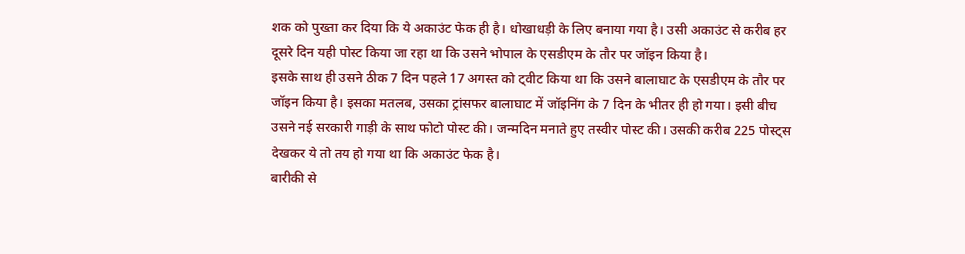शक को पुख्ता कर दिया कि ये अकाउंट फेक ही है। धोखाधड़ी के लिए बनाया गया है। उसी अकाउंट से करीब हर दूसरे दिन यही पोस्ट किया जा रहा था कि उसने भोपाल के एसडीएम के तौर पर जॉइन किया है।
इसके साथ ही उसने ठीक 7 दिन पहले 17 अगस्त को ट्वीट किया था कि उसने बालाघाट के एसडीएम के तौर पर जॉइन किया है। इसका मतलब, उसका ट्रांसफर बालाघाट में जॉइनिंग के 7 दिन के भीतर ही हो गया। इसी बीच उसने नई सरकारी गाड़ी के साथ फोटो पोस्ट की। जन्मदिन मनाते हुए तस्वीर पोस्ट की। उसकी करीब 225 पोस्ट्स देखकर ये तो तय हो गया था कि अकाउंट फेक है।
बारीकी से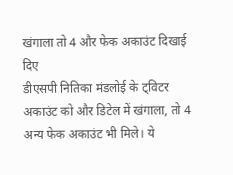खंगाला तो 4 और फेक अकाउंट दिखाई दिए
डीएसपी नितिका मंडलोई के ट्विटर अकाउंट को और डिटेल में खंगाला, तो 4 अन्य फेक अकाउंट भी मिले। ये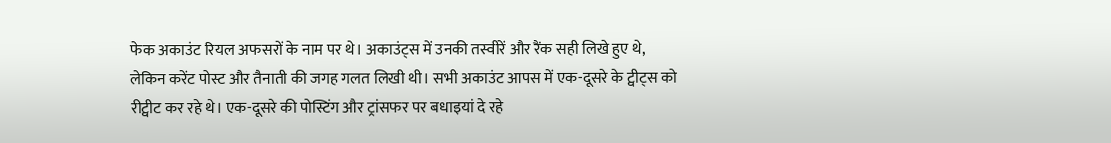फेक अकाउंट रियल अफसरों के नाम पर थे। अकाउंट्स में उनकी तस्वीरें और रैंक सही लिखे हुए थे, लेकिन करेंट पोस्ट और तैनाती की जगह गलत लिखी थी। सभी अकाउंट आपस में एक-दूसरे के ट्वीट्स को रीट्वीट कर रहे थे। एक-दूसरे की पोस्टिंग और ट्रांसफर पर बधाइयां दे रहे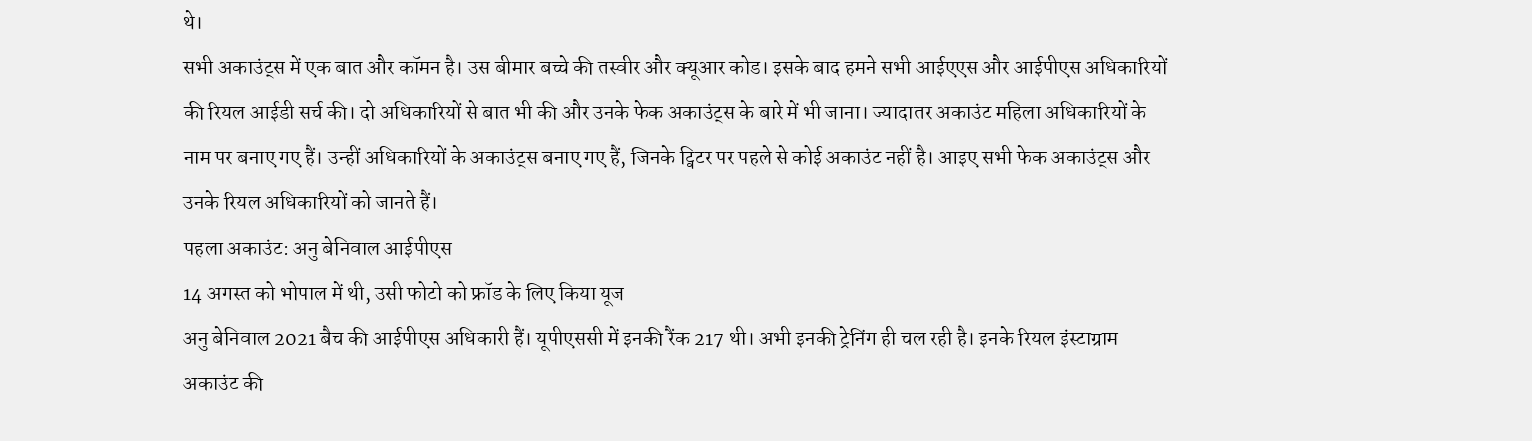थे।
सभी अकाउंट्स में एक बात और कॉमन है। उस बीमार बच्चे की तस्वीर और क्यूआर कोड। इसके बाद हमने सभी आईएएस और आईपीएस अधिकारियों की रियल आईडी सर्च की। दो अधिकारियों से बात भी की और उनके फेक अकाउंट्स के बारे में भी जाना। ज्यादातर अकाउंट महिला अधिकारियों के नाम पर बनाए गए हैं। उन्हीं अधिकारियों के अकाउंट्स बनाए गए हैं, जिनके ट्विटर पर पहले से कोई अकाउंट नहीं है। आइए सभी फेक अकाउंट्स और उनके रियल अधिकारियों को जानते हैं।
पहला अकाउंट: अनु बेनिवाल आईपीएस
14 अगस्त को भोपाल में थी, उसी फोटो को फ्रॉड के लिए किया यूज
अनु बेनिवाल 2021 बैच की आईपीएस अधिकारी हैं। यूपीएससी में इनकी रैंक 217 थी। अभी इनकी ट्रेनिंग ही चल रही है। इनके रियल इंस्टाग्राम अकाउंट की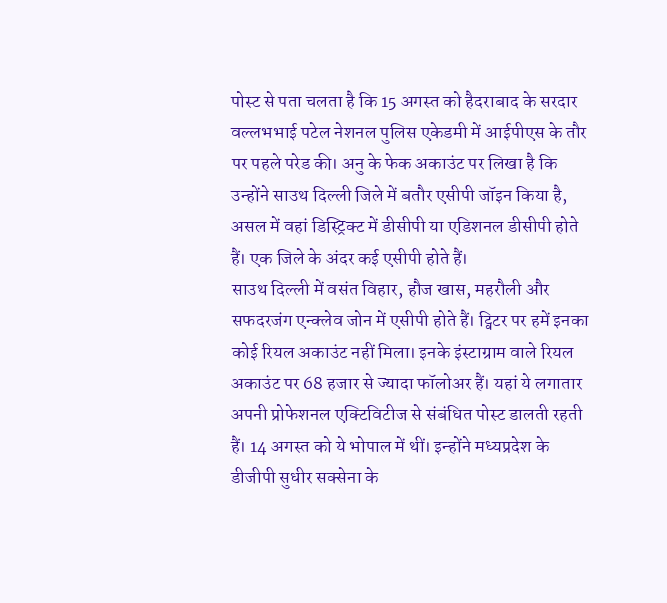पोस्ट से पता चलता है कि 15 अगस्त को हैदराबाद के सरदार वल्लभभाई पटेल नेशनल पुलिस एकेडमी में आईपीएस के तौर पर पहले परेड की। अनु के फेक अकाउंट पर लिखा है कि उन्होंने साउथ दिल्ली जिले में बतौर एसीपी जॉइन किया है, असल में वहां डिस्ट्रिक्ट में डीसीपी या एडिशनल डीसीपी होते हैं। एक जिले के अंदर कई एसीपी होते हैं।
साउथ दिल्ली में वसंत विहार, हौज खास, महरौली और सफदरजंग एन्क्लेव जोन में एसीपी होते हैं। ट्विटर पर हमें इनका कोई रियल अकाउंट नहीं मिला। इनके इंस्टाग्राम वाले रियल अकाउंट पर 68 हजार से ज्यादा फॉलोअर हैं। यहां ये लगातार अपनी प्रोफेशनल एक्टिविटीज से संबंधित पोस्ट डालती रहती हैं। 14 अगस्त को ये भोपाल में थीं। इन्होंने मध्यप्रदेश के डीजीपी सुधीर सक्सेना के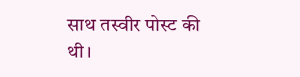साथ तस्वीर पोस्ट की थी।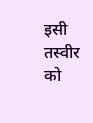इसी तस्वीर को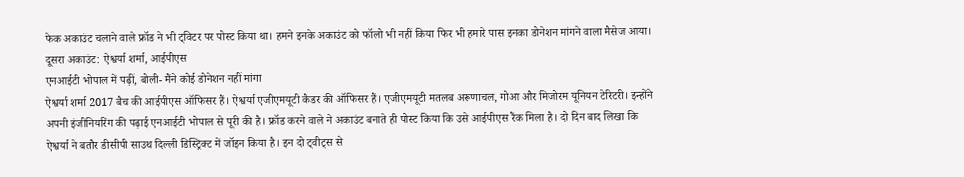फेक अकाउंट चलाने वाले फ्रॉड ने भी ट्विटर पर पोस्ट किया था। हमने इनके अकाउंट को फॉलो भी नहीं किया फिर भी हमारे पास इनका डोनेशन मांगने वाला मैसेज आया।
दूसरा अकाउंट: ऐश्वर्या शर्मा, आईपीएस
एनआईटी भोपाल में पढ़ीं, बोली- मैंने कोई डोनेशन नहीं मांगा
ऐश्वर्या शर्मा 2017 बैच की आईपीएस ऑफिसर हैं। ऐश्वर्या एजीएमयूटी कैडर की ऑफिसर हैं। एजीएमयूटी मतलब अरूणाचल, गोआ और मिजोरम यूनियन टेरिटरी। इन्होंने अपनी इंजीनियरिंग की पढ़ाई एनआईटी भोपाल से पूरी की है। फ्रॉड करने वाले ने अकाउंट बनाते ही पोस्ट किया कि उसे आईपीएस रैंक मिला है। दो दिन बाद लिखा कि ऐश्वर्या ने बतौर डीसीपी साउथ दिल्ली डिस्ट्रिक्ट में जॉइन किया है। इन दो ट्वीट्स से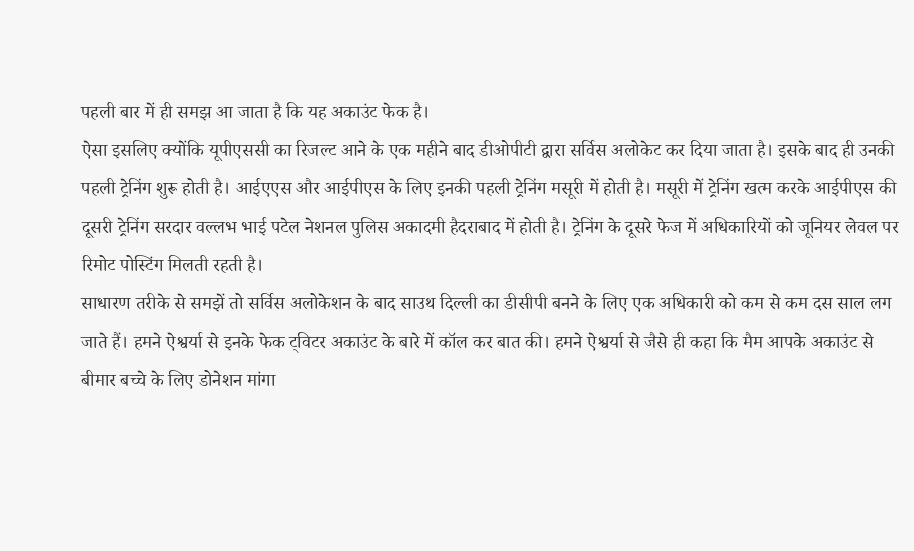पहली बार में ही समझ आ जाता है कि यह अकाउंट फेक है।
ऐसा इसलिए क्योंकि यूपीएससी का रिजल्ट आने के एक महीने बाद डीओपीटी द्वारा सर्विस अलोकेट कर दिया जाता है। इसके बाद ही उनकी पहली ट्रेनिंग शुरू होती है। आईएएस और आईपीएस के लिए इनकी पहली ट्रेनिंग मसूरी में होती है। मसूरी में ट्रेनिंग खत्म करके आईपीएस की दूसरी ट्रेनिंग सरदार वल्लभ भाई पटेल नेशनल पुलिस अकादमी हैदराबाद में होती है। ट्रेनिंग के दूसरे फेज में अधिकारियों को जूनियर लेवल पर रिमोट पोस्टिंग मिलती रहती है।
साधारण तरीके से समझें तो सर्विस अलोकेशन के बाद साउथ दिल्ली का डीसीपी बनने के लिए एक अधिकारी को कम से कम दस साल लग जाते हैं। हमने ऐश्वर्या से इनके फेक ट्विटर अकाउंट के बारे में कॉल कर बात की। हमने ऐश्वर्या से जैसे ही कहा कि मैम आपके अकाउंट से बीमार बच्चे के लिए डोनेशन मांगा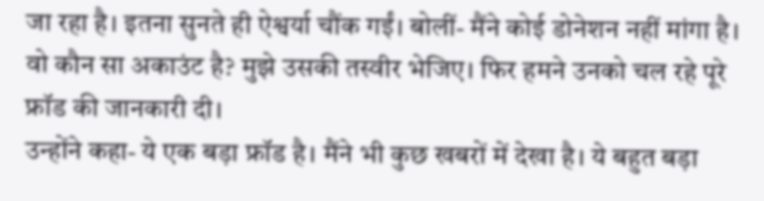जा रहा है। इतना सुनते ही ऐश्वर्या चौंक गईं। बोलीं- मैंने कोई डोनेशन नहीं मांगा है। वो कौन सा अकाउंट है? मुझे उसकी तस्वीर भेजिए। फिर हमने उनको चल रहे पूरे फ्रॉड की जानकारी दी।
उन्होंने कहा- ये एक बड़ा फ्रॉड है। मैंने भी कुछ खबरों में देखा है। ये बहुत बड़ा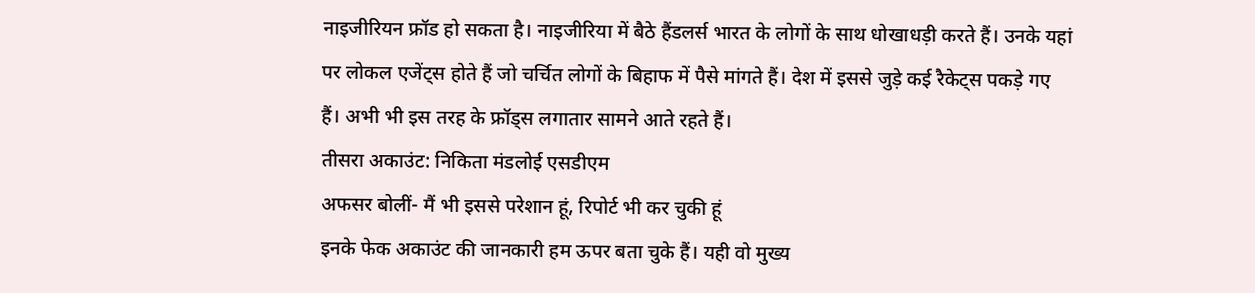नाइजीरियन फ्रॉड हो सकता है। नाइजीरिया में बैठे हैंडलर्स भारत के लोगों के साथ धोखाधड़ी करते हैं। उनके यहां पर लोकल एजेंट्स होते हैं जो चर्चित लोगों के बिहाफ में पैसे मांगते हैं। देश में इससे जुड़े कई रैकेट्स पकड़े गए हैं। अभी भी इस तरह के फ्रॉड्स लगातार सामने आते रहते हैं।
तीसरा अकाउंट: निकिता मंडलोई एसडीएम
अफसर बोलीं- मैं भी इससे परेशान हूं, रिपोर्ट भी कर चुकी हूं
इनके फेक अकाउंट की जानकारी हम ऊपर बता चुके हैं। यही वो मुख्य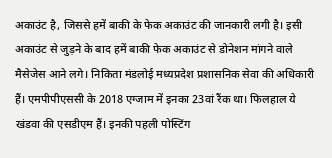अकाउंट है, जिससे हमें बाकी के फेक अकाउंट की जानकारी लगी है। इसी अकाउंट से जुड़ने के बाद हमें बाकी फेक अकाउंट से डोनेशन मांगने वाले मैसेजेस आने लगे। निकिता मंडलोई मध्यप्रदेश प्रशासनिक सेवा की अधिकारी हैं। एमपीपीएससी के 2018 एग्जाम में इनका 23वां रैंक था। फिलहाल ये खंडवा की एसडीएम हैं। इनकी पहली पोस्टिंग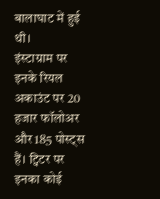बालाघाट में हुई थी।
इंस्टाग्राम पर इनके रियल अकाउंट पर 20 हजार फॉलोअर और 185 पोस्ट्स हैं। ट्विटर पर इनका कोई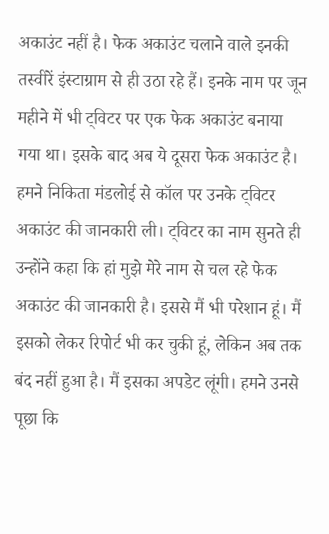अकाउंट नहीं है। फेक अकाउंट चलाने वाले इनकी तस्वीरें इंस्टाग्राम से ही उठा रहे हैं। इनके नाम पर जून महीने में भी ट्विटर पर एक फेक अकाउंट बनाया गया था। इसके बाद अब ये दूसरा फेक अकाउंट है।
हमने निकिता मंडलोई से कॉल पर उनके ट्विटर अकाउंट की जानकारी ली। ट्विटर का नाम सुनते ही उन्होंने कहा कि हां मुझे मेरे नाम से चल रहे फेक अकाउंट की जानकारी है। इससे मैं भी परेशान हूं। मैं इसको लेकर रिपोर्ट भी कर चुकी हूं, लेकिन अब तक बंद नहीं हुआ है। मैं इसका अपडेट लूंगी। हमने उनसे पूछा कि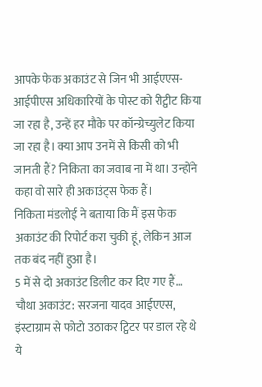आपके फेक अकाउंट से जिन भी आईएएस-आईपीएस अधिकारियों के पोस्ट को रीट्वीट किया जा रहा है, उन्हें हर मौके पर कॉन्ग्रेच्युलेट किया जा रहा है। क्या आप उनमें से किसी को भी जानती हैं? निकिता का जवाब ना में था। उन्होंने कहा वो सारे ही अकाउंट्स फेक हैं।
निकिता मंडलोई ने बताया कि मैं इस फेक अकाउंट की रिपोर्ट करा चुकी हूं, लेकिन आज तक बंद नहीं हुआ है।
5 में से दो अकाउंट डिलीट कर दिए गए हैं…
चौथा अकाउंट: सरजना यादव आईएएस, इंस्टाग्राम से फोटो उठाकर ट्विटर पर डाल रहे थे
ये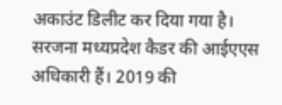अकाउंट डिलीट कर दिया गया है। सरजना मध्यप्रदेश कैडर की आईएएस अधिकारी हैं। 2019 की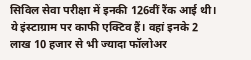सिविल सेवा परीक्षा में इनकी 126वीं रैंक आई थी। ये इंस्टाग्राम पर काफी एक्टिव हैं। वहां इनके 2 लाख 10 हजार से भी ज्यादा फॉलोअर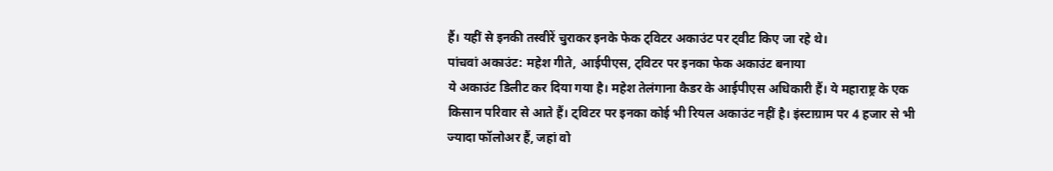हैं। यहीं से इनकी तस्वीरें चुराकर इनके फेक ट्विटर अकाउंट पर ट्वीट किए जा रहे थे।
पांचवां अकाउंट: महेश गीते, आईपीएस, ट्विटर पर इनका फेक अकाउंट बनाया
ये अकाउंट डिलीट कर दिया गया है। महेश तेलंगाना कैडर के आईपीएस अधिकारी हैं। ये महाराष्ट्र के एक किसान परिवार से आते हैं। ट्विटर पर इनका कोई भी रियल अकाउंट नहीं है। इंस्टाग्राम पर 4 हजार से भी ज्यादा फॉलोअर हैं, जहां वो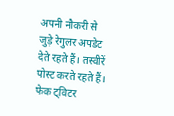अपनी नौकरी से जुड़े रेगुलर अपडेट देते रहते हैं। तस्वीरें पोस्ट करते रहते हैं। फेक ट्विटर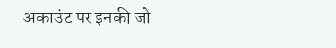अकाउंट पर इनकी जो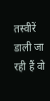तस्वीरें डाली जा रही हैं वो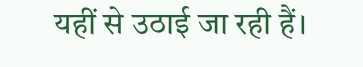यहीं से उठाई जा रही हैं।